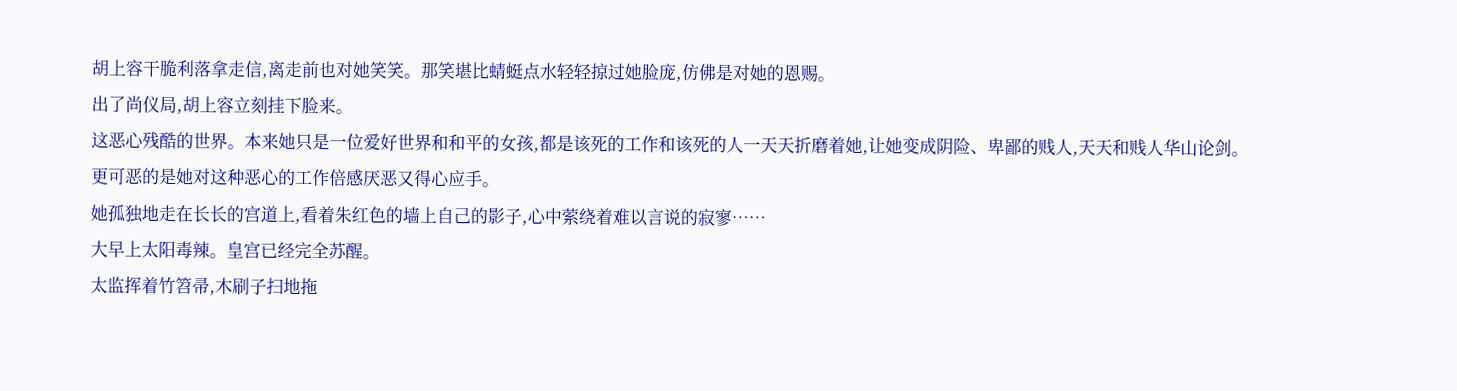胡上容干脆利落拿走信,离走前也对她笑笑。那笑堪比蜻蜓点水轻轻掠过她脸庞,仿佛是对她的恩赐。
出了尚仪局,胡上容立刻挂下脸来。
这恶心残酷的世界。本来她只是一位爱好世界和和平的女孩,都是该死的工作和该死的人一天天折磨着她,让她变成阴险、卑鄙的贱人,天天和贱人华山论剑。
更可恶的是她对这种恶心的工作倍感厌恶又得心应手。
她孤独地走在长长的宫道上,看着朱红色的墙上自己的影子,心中萦绕着难以言说的寂寥……
大早上太阳毒辣。皇宫已经完全苏醒。
太监挥着竹笤帚,木刷子扫地拖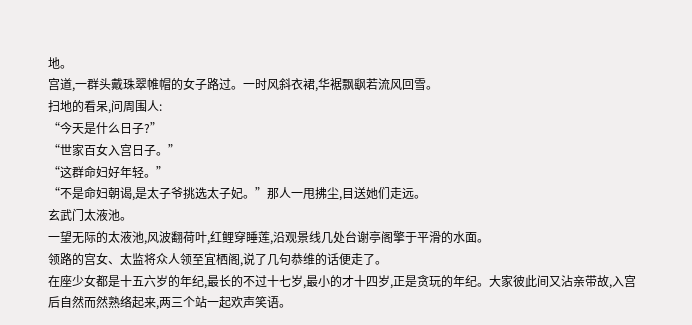地。
宫道,一群头戴珠翠帷帽的女子路过。一时风斜衣裙,华裾飘飖若流风回雪。
扫地的看呆,问周围人:
“今天是什么日子?”
“世家百女入宫日子。”
“这群命妇好年轻。”
“不是命妇朝谒,是太子爷挑选太子妃。”那人一甩拂尘,目送她们走远。
玄武门太液池。
一望无际的太液池,风波翻荷叶,红鲤穿睡莲,沿观景线几处台谢亭阁擎于平滑的水面。
领路的宫女、太监将众人领至宜栖阁,说了几句恭维的话便走了。
在座少女都是十五六岁的年纪,最长的不过十七岁,最小的才十四岁,正是贪玩的年纪。大家彼此间又沾亲带故,入宫后自然而然熟络起来,两三个站一起欢声笑语。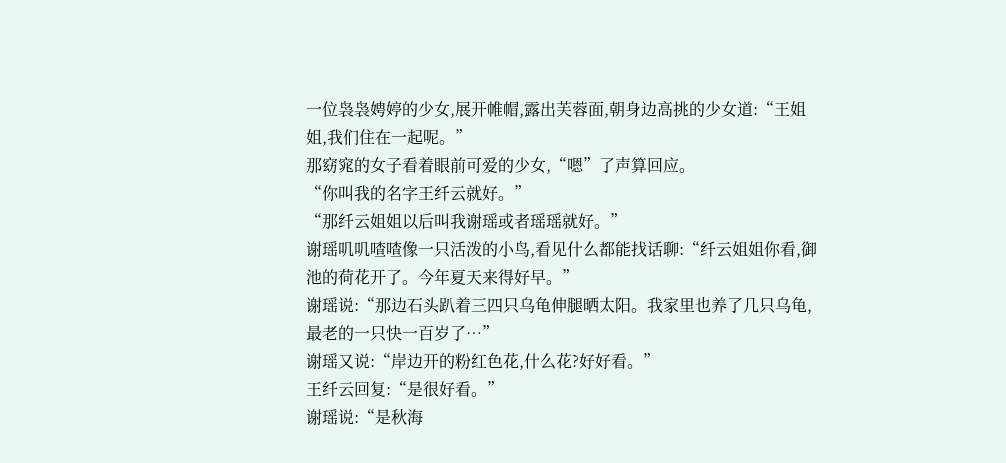一位袅袅娉婷的少女,展开帷帽,露出芙蓉面,朝身边高挑的少女道:“王姐姐,我们住在一起呢。”
那窈窕的女子看着眼前可爱的少女,“嗯”了声算回应。
“你叫我的名字王纤云就好。”
“那纤云姐姐以后叫我谢瑶或者瑶瑶就好。”
谢瑶叽叽喳喳像一只活泼的小鸟,看见什么都能找话聊:“纤云姐姐你看,御池的荷花开了。今年夏天来得好早。”
谢瑶说:“那边石头趴着三四只乌龟伸腿晒太阳。我家里也养了几只乌龟,最老的一只快一百岁了…”
谢瑶又说:“岸边开的粉红色花,什么花?好好看。”
王纤云回复:“是很好看。”
谢瑶说:“是秋海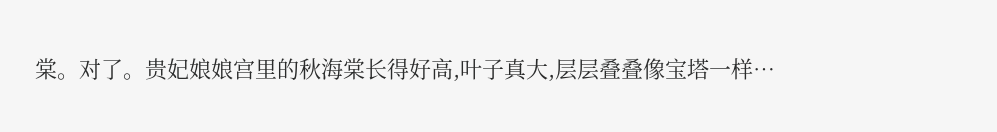棠。对了。贵妃娘娘宫里的秋海棠长得好高,叶子真大,层层叠叠像宝塔一样…